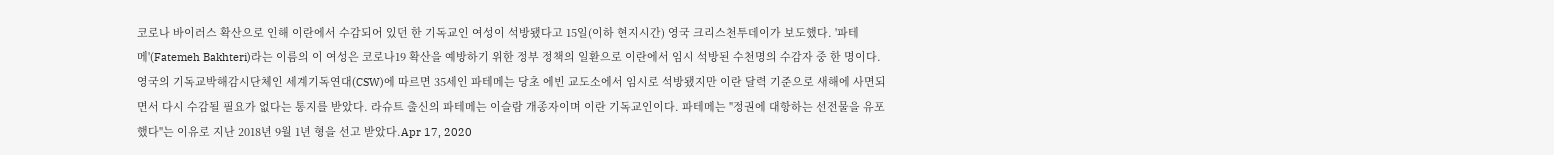코로나 바이러스 확산으로 인해 이란에서 수감되어 있던 한 기독교인 여성이 석방됐다고 15일(이하 현지시간) 영국 크리스천투데이가 보도했다. '파테메'(Fatemeh Bakhteri)라는 이름의 이 여성은 코로나19 확산을 예방하기 위한 정부 정책의 일환으로 이란에서 임시 석방된 수천명의 수감자 중 한 명이다. 영국의 기독교박해감시단체인 세계기독연대(CSW)에 따르면 35세인 파테메는 당초 에빈 교도소에서 임시로 석방됐지만 이란 달력 기준으로 새해에 사면되면서 다시 수감될 필요가 없다는 통지를 받았다. 라슈트 출신의 파테메는 이슬람 개종자이며 이란 기독교인이다. 파테메는 "정권에 대항하는 선전물을 유포했다"는 이유로 지난 2018년 9월 1년 형을 선고 받았다.Apr 17, 2020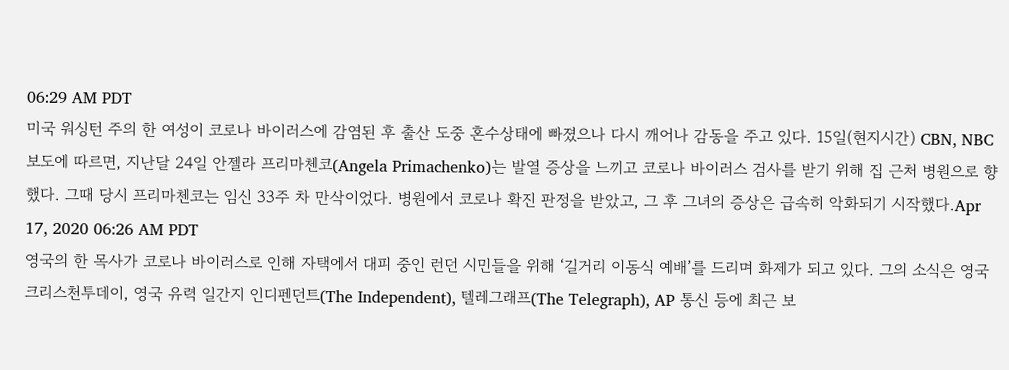06:29 AM PDT
미국 워싱턴 주의 한 여성이 코로나 바이러스에 감염된 후 출산 도중 혼수상태에 빠졌으나 다시 깨어나 감동을 주고 있다. 15일(현지시간) CBN, NBC 보도에 따르면, 지난달 24일 안젤라 프리마첸코(Angela Primachenko)는 발열 증상을 느끼고 코로나 바이러스 검사를 받기 위해 집 근처 병원으로 향했다. 그때 당시 프리마첸코는 임신 33주 차 만삭이었다. 병원에서 코로나 확진 판정을 받았고, 그 후 그녀의 증상은 급속히 악화되기 시작했다.Apr 17, 2020 06:26 AM PDT
영국의 한 목사가 코로나 바이러스로 인해 자택에서 대피 중인 런던 시민들을 위해 ‘길거리 이동식 예배’를 드리며 화제가 되고 있다. 그의 소식은 영국 크리스천투데이, 영국 유력 일간지 인디펜던트(The Independent), 텔레그래프(The Telegraph), AP 통신 등에 최근 보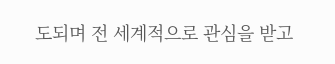도되며 전 세계적으로 관심을 받고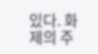있다. 화제의 주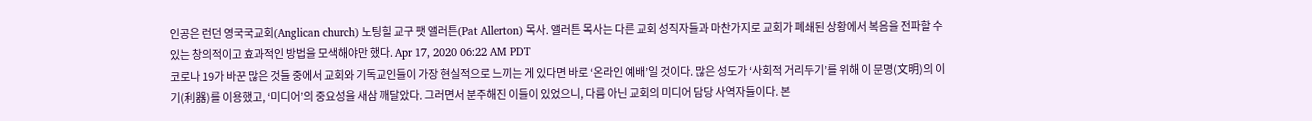인공은 런던 영국국교회(Anglican church) 노팅힐 교구 팻 앨러튼(Pat Allerton) 목사. 앨러튼 목사는 다른 교회 성직자들과 마찬가지로 교회가 폐쇄된 상황에서 복음을 전파할 수 있는 창의적이고 효과적인 방법을 모색해야만 했다. Apr 17, 2020 06:22 AM PDT
코로나 19가 바꾼 많은 것들 중에서 교회와 기독교인들이 가장 현실적으로 느끼는 게 있다면 바로 ‘온라인 예배’일 것이다. 많은 성도가 ‘사회적 거리두기’를 위해 이 문명(文明)의 이기(利器)를 이용했고, ‘미디어’의 중요성을 새삼 깨달았다. 그러면서 분주해진 이들이 있었으니, 다름 아닌 교회의 미디어 담당 사역자들이다. 본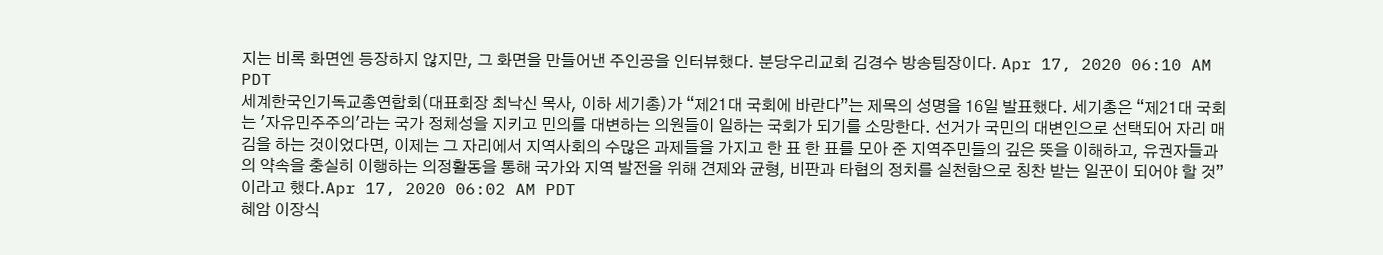지는 비록 화면엔 등장하지 않지만, 그 화면을 만들어낸 주인공을 인터뷰했다. 분당우리교회 김경수 방송팀장이다. Apr 17, 2020 06:10 AM PDT
세계한국인기독교총연합회(대표회장 최낙신 목사, 이하 세기총)가 “제21대 국회에 바란다”는 제목의 성명을 16일 발표했다. 세기총은 “제21대 국회는 '자유민주주의'라는 국가 정체성을 지키고 민의를 대변하는 의원들이 일하는 국회가 되기를 소망한다. 선거가 국민의 대변인으로 선택되어 자리 매김을 하는 것이었다면, 이제는 그 자리에서 지역사회의 수많은 과제들을 가지고 한 표 한 표를 모아 준 지역주민들의 깊은 뜻을 이해하고, 유권자들과의 약속을 충실히 이행하는 의정활동을 통해 국가와 지역 발전을 위해 견제와 균형, 비판과 타협의 정치를 실천함으로 칭찬 받는 일꾼이 되어야 할 것”이라고 했다.Apr 17, 2020 06:02 AM PDT
혜암 이장식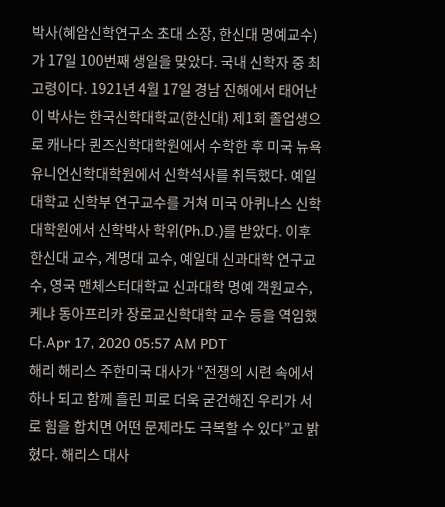박사(혜암신학연구소 초대 소장, 한신대 명예교수)가 17일 100번째 생일을 맞았다. 국내 신학자 중 최고령이다. 1921년 4월 17일 경남 진해에서 태어난 이 박사는 한국신학대학교(한신대) 제1회 졸업생으로 캐나다 퀸즈신학대학원에서 수학한 후 미국 뉴욕 유니언신학대학원에서 신학석사를 취득했다. 예일대학교 신학부 연구교수를 거쳐 미국 아퀴나스 신학대학원에서 신학박사 학위(Ph.D.)를 받았다. 이후 한신대 교수, 계명대 교수, 예일대 신과대학 연구교수, 영국 맨체스터대학교 신과대학 명예 객원교수, 케냐 동아프리카 장로교신학대학 교수 등을 역임했다.Apr 17, 2020 05:57 AM PDT
해리 해리스 주한미국 대사가 “전쟁의 시련 속에서 하나 되고 함께 흘린 피로 더욱 굳건해진 우리가 서로 힘을 합치면 어떤 문제라도 극복할 수 있다”고 밝혔다. 해리스 대사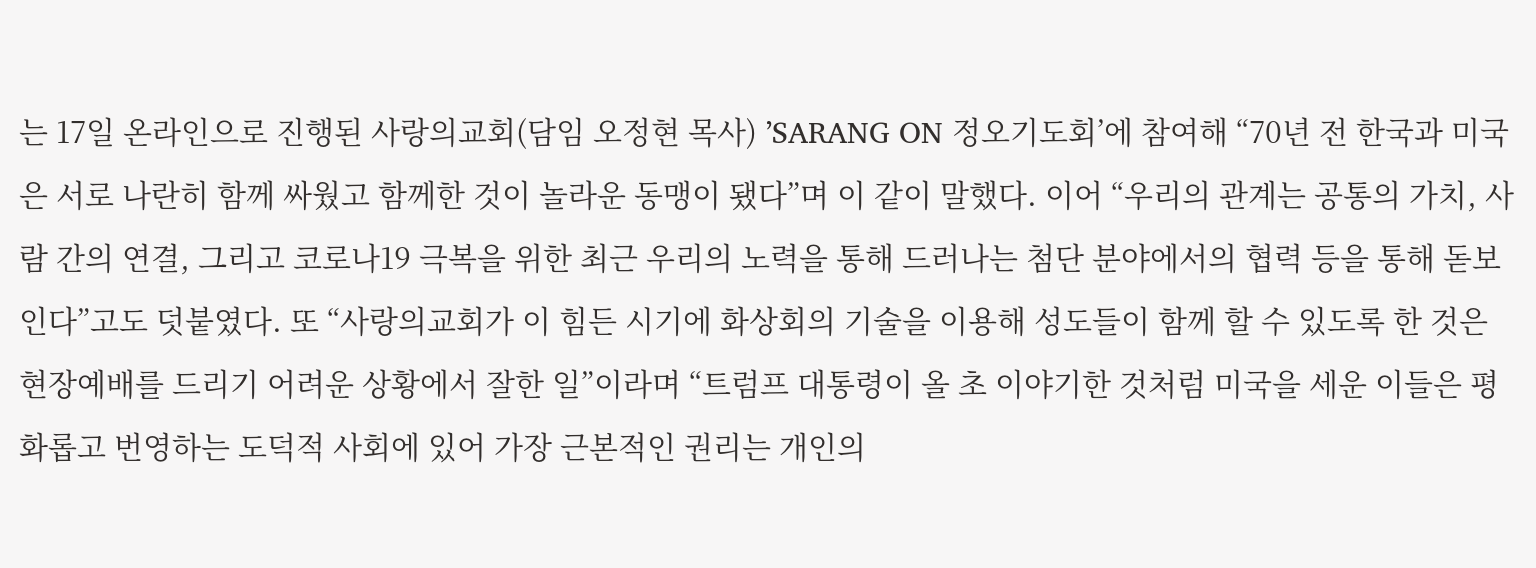는 17일 온라인으로 진행된 사랑의교회(담임 오정현 목사) ’SARANG ON 정오기도회’에 참여해 “70년 전 한국과 미국은 서로 나란히 함께 싸웠고 함께한 것이 놀라운 동맹이 됐다”며 이 같이 말했다. 이어 “우리의 관계는 공통의 가치, 사람 간의 연결, 그리고 코로나19 극복을 위한 최근 우리의 노력을 통해 드러나는 첨단 분야에서의 협력 등을 통해 돋보인다”고도 덧붙였다. 또 “사랑의교회가 이 힘든 시기에 화상회의 기술을 이용해 성도들이 함께 할 수 있도록 한 것은 현장예배를 드리기 어려운 상황에서 잘한 일”이라며 “트럼프 대통령이 올 초 이야기한 것처럼 미국을 세운 이들은 평화롭고 번영하는 도덕적 사회에 있어 가장 근본적인 권리는 개인의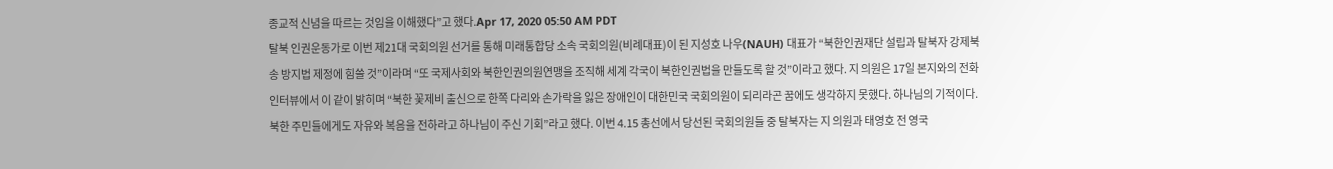종교적 신념을 따르는 것임을 이해했다”고 했다.Apr 17, 2020 05:50 AM PDT
탈북 인권운동가로 이번 제21대 국회의원 선거를 통해 미래통합당 소속 국회의원(비례대표)이 된 지성호 나우(NAUH) 대표가 “북한인권재단 설립과 탈북자 강제북송 방지법 제정에 힘쓸 것”이라며 “또 국제사회와 북한인권의원연맹을 조직해 세계 각국이 북한인권법을 만들도록 할 것”이라고 했다. 지 의원은 17일 본지와의 전화 인터뷰에서 이 같이 밝히며 “북한 꽃제비 출신으로 한쪽 다리와 손가락을 잃은 장애인이 대한민국 국회의원이 되리라곤 꿈에도 생각하지 못했다. 하나님의 기적이다. 북한 주민들에게도 자유와 복음을 전하라고 하나님이 주신 기회”라고 했다. 이번 4.15 총선에서 당선된 국회의원들 중 탈북자는 지 의원과 태영호 전 영국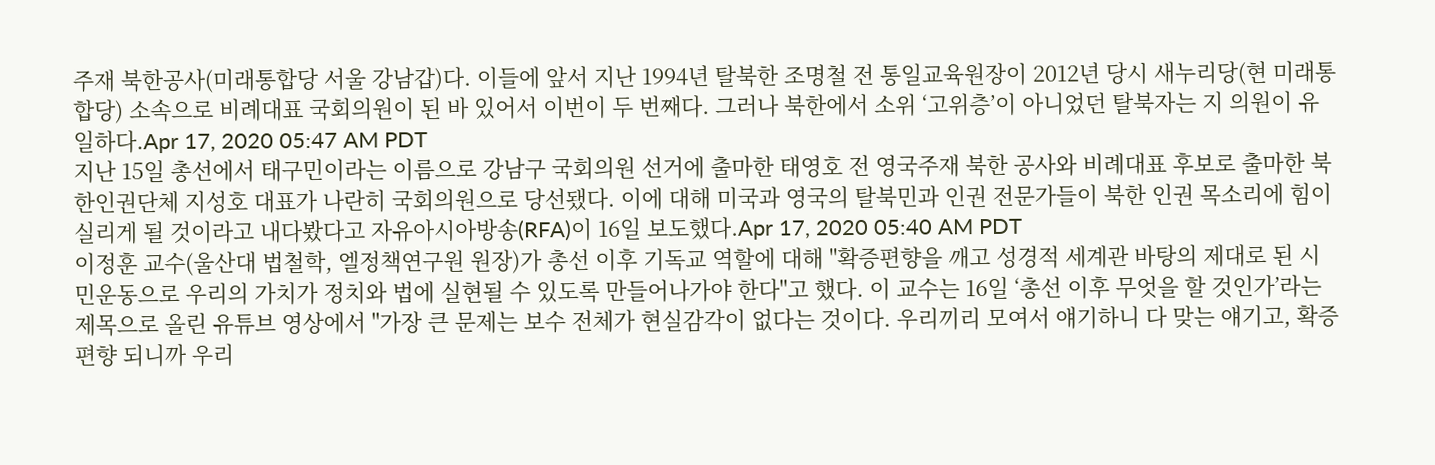주재 북한공사(미래통합당 서울 강남갑)다. 이들에 앞서 지난 1994년 탈북한 조명철 전 통일교육원장이 2012년 당시 새누리당(현 미래통합당) 소속으로 비례대표 국회의원이 된 바 있어서 이번이 두 번째다. 그러나 북한에서 소위 ‘고위층’이 아니었던 탈북자는 지 의원이 유일하다.Apr 17, 2020 05:47 AM PDT
지난 15일 총선에서 태구민이라는 이름으로 강남구 국회의원 선거에 출마한 태영호 전 영국주재 북한 공사와 비례대표 후보로 출마한 북한인권단체 지성호 대표가 나란히 국회의원으로 당선됐다. 이에 대해 미국과 영국의 탈북민과 인권 전문가들이 북한 인권 목소리에 힘이 실리게 될 것이라고 내다봤다고 자유아시아방송(RFA)이 16일 보도했다.Apr 17, 2020 05:40 AM PDT
이정훈 교수(울산대 법철학, 엘정책연구원 원장)가 총선 이후 기독교 역할에 대해 "확증편향을 깨고 성경적 세계관 바탕의 제대로 된 시민운동으로 우리의 가치가 정치와 법에 실현될 수 있도록 만들어나가야 한다"고 했다. 이 교수는 16일 ‘총선 이후 무엇을 할 것인가’라는 제목으로 올린 유튜브 영상에서 "가장 큰 문제는 보수 전체가 현실감각이 없다는 것이다. 우리끼리 모여서 얘기하니 다 맞는 얘기고, 확증편향 되니까 우리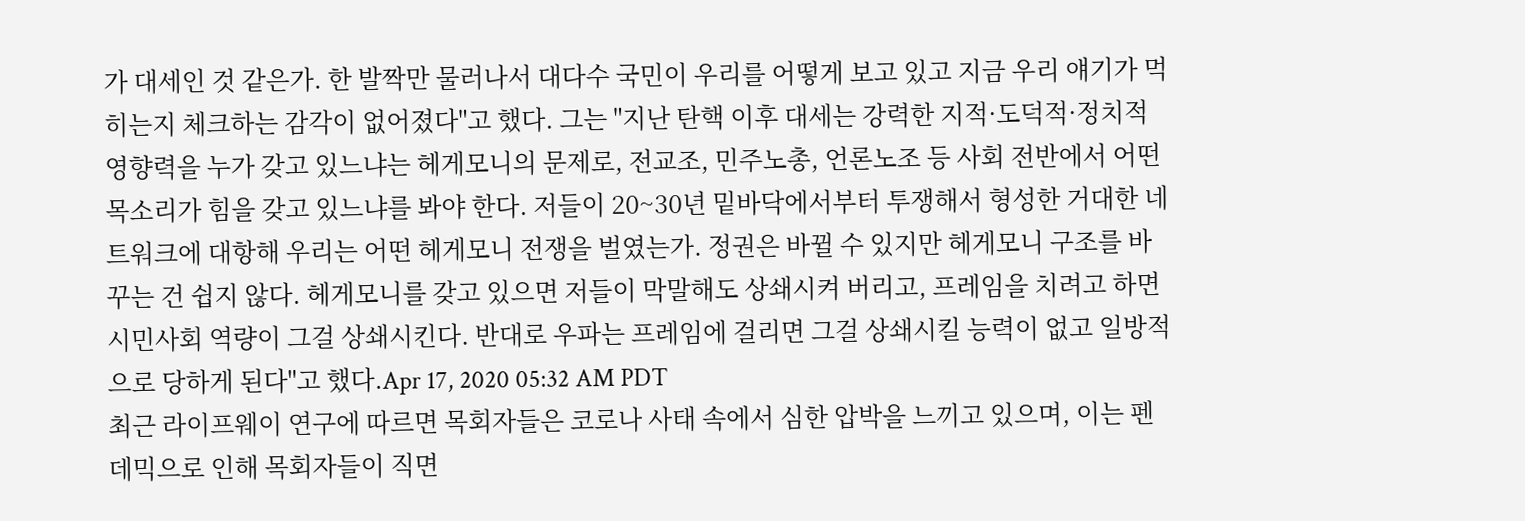가 대세인 것 같은가. 한 발짝만 물러나서 대다수 국민이 우리를 어떻게 보고 있고 지금 우리 얘기가 먹히는지 체크하는 감각이 없어졌다"고 했다. 그는 "지난 탄핵 이후 대세는 강력한 지적·도덕적·정치적 영향력을 누가 갖고 있느냐는 헤게모니의 문제로, 전교조, 민주노총, 언론노조 등 사회 전반에서 어떤 목소리가 힘을 갖고 있느냐를 봐야 한다. 저들이 20~30년 밑바닥에서부터 투쟁해서 형성한 거대한 네트워크에 대항해 우리는 어떤 헤게모니 전쟁을 벌였는가. 정권은 바뀔 수 있지만 헤게모니 구조를 바꾸는 건 쉽지 않다. 헤게모니를 갖고 있으면 저들이 막말해도 상쇄시켜 버리고, 프레임을 치려고 하면 시민사회 역량이 그걸 상쇄시킨다. 반대로 우파는 프레임에 걸리면 그걸 상쇄시킬 능력이 없고 일방적으로 당하게 된다"고 했다.Apr 17, 2020 05:32 AM PDT
최근 라이프웨이 연구에 따르면 목회자들은 코로나 사태 속에서 심한 압박을 느끼고 있으며, 이는 펜데믹으로 인해 목회자들이 직면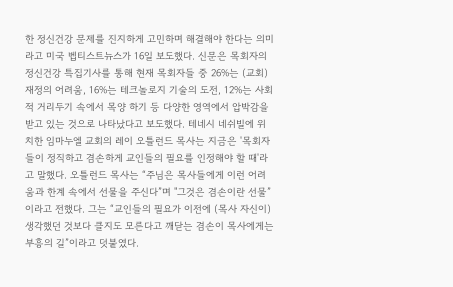한 정신건강 문제를 진지하게 고민하며 해결해야 한다는 의미라고 미국 벱티스트뉴스가 16일 보도했다. 신문은 목회자의 정신건강 특집기사를 통해 현재 목회자들 중 26%는 (교회)재정의 어려움, 16%는 테크놀로지 기술의 도전, 12%는 사회적 거리두기 속에서 목양 하기 등 다양한 영역에서 압박감을 받고 있는 것으로 나타났다고 보도했다. 테네시 네쉬빌에 위치한 임마누엘 교회의 레이 오틀런드 목사는 지금은 '목회자들이 정직하고 겸손하게 교인들의 필요를 인정해야 할 때'라고 말했다. 오틀런드 목사는 “주님은 목사들에게 이런 어려움과 한계 속에서 선물을 주신다”며 "그것은 겸손이란 선물”이라고 전했다. 그는 “교인들의 필요가 이전에 (목사 자신이) 생각했던 것보다 클지도 모른다고 깨닫는 겸손이 목사에게는 부흥의 길”이라고 덧붙였다.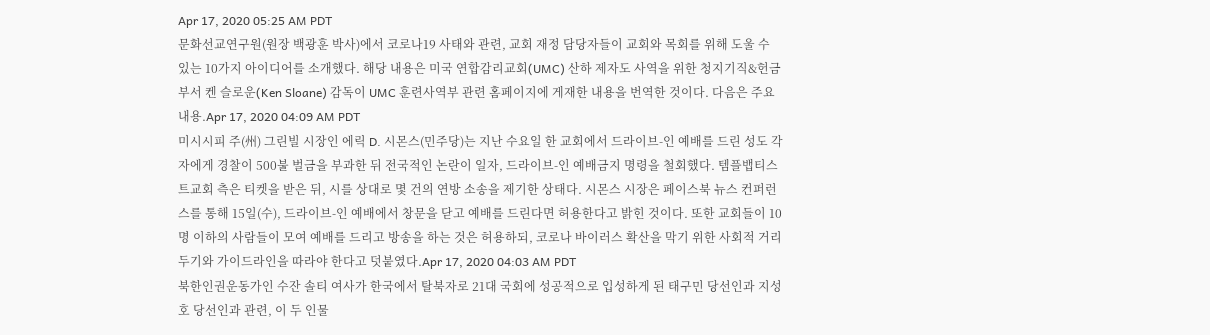Apr 17, 2020 05:25 AM PDT
문화선교연구원(원장 백광훈 박사)에서 코로나19 사태와 관련, 교회 재정 담당자들이 교회와 목회를 위해 도울 수 있는 10가지 아이디어를 소개했다. 해당 내용은 미국 연합감리교회(UMC) 산하 제자도 사역을 위한 청지기직&헌금 부서 켄 슬로운(Ken Sloane) 감독이 UMC 훈련사역부 관련 홈페이지에 게재한 내용을 번역한 것이다. 다음은 주요 내용.Apr 17, 2020 04:09 AM PDT
미시시피 주(州) 그린빌 시장인 에릭 D. 시몬스(민주당)는 지난 수요일 한 교회에서 드라이브-인 예배를 드린 성도 각자에게 경찰이 500불 벌금을 부과한 뒤 전국적인 논란이 일자, 드라이브-인 예배금지 명령을 철회했다. 템플뱁티스트교회 측은 티켓을 받은 뒤, 시를 상대로 몇 건의 연방 소송을 제기한 상태다. 시몬스 시장은 페이스북 뉴스 컨퍼런스를 통해 15일(수), 드라이브-인 예배에서 창문을 닫고 예배를 드린다면 허용한다고 밝힌 것이다. 또한 교회들이 10명 이하의 사람들이 모여 예배를 드리고 방송을 하는 것은 허용하되, 코로나 바이러스 확산을 막기 위한 사회적 거리두기와 가이드라인을 따라야 한다고 덧붙였다.Apr 17, 2020 04:03 AM PDT
북한인권운동가인 수잔 솔티 여사가 한국에서 탈북자로 21대 국회에 성공적으로 입성하게 된 태구민 당선인과 지성호 당선인과 관련, 이 두 인물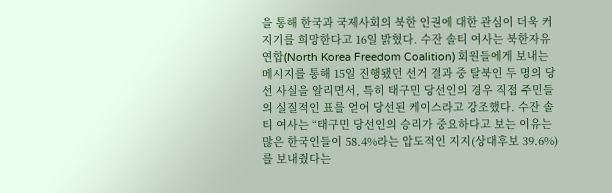을 통해 한국과 국제사회의 북한 인권에 대한 관심이 더욱 커지기를 희망한다고 16일 밝혔다. 수잔 솔티 여사는 북한자유연합(North Korea Freedom Coalition) 회원들에게 보내는 메시지를 통해 15일 진행됐던 선거 결과 중 탈북인 두 명의 당선 사실을 알리면서, 특히 태구민 당선인의 경우 직접 주민들의 실질적인 표를 얻어 당선된 케이스라고 강조했다. 수잔 솔티 여사는 “태구민 당선인의 승리가 중요하다고 보는 이유는 많은 한국인들이 58.4%라는 압도적인 지지(상대후보 39.6%)를 보내줬다는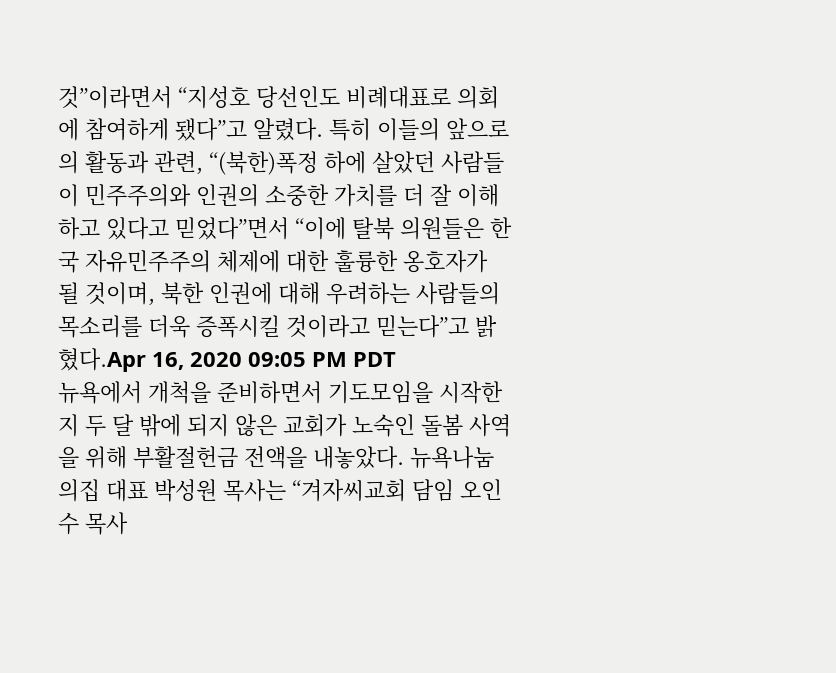것”이라면서 “지성호 당선인도 비례대표로 의회에 참여하게 됐다”고 알렸다. 특히 이들의 앞으로의 활동과 관련, “(북한)폭정 하에 살았던 사람들이 민주주의와 인권의 소중한 가치를 더 잘 이해하고 있다고 믿었다”면서 “이에 탈북 의원들은 한국 자유민주주의 체제에 대한 훌륭한 옹호자가 될 것이며, 북한 인권에 대해 우려하는 사람들의 목소리를 더욱 증폭시킬 것이라고 믿는다”고 밝혔다.Apr 16, 2020 09:05 PM PDT
뉴욕에서 개척을 준비하면서 기도모임을 시작한 지 두 달 밖에 되지 않은 교회가 노숙인 돌봄 사역을 위해 부활절헌금 전액을 내놓았다. 뉴욕나눔의집 대표 박성원 목사는 “겨자씨교회 담임 오인수 목사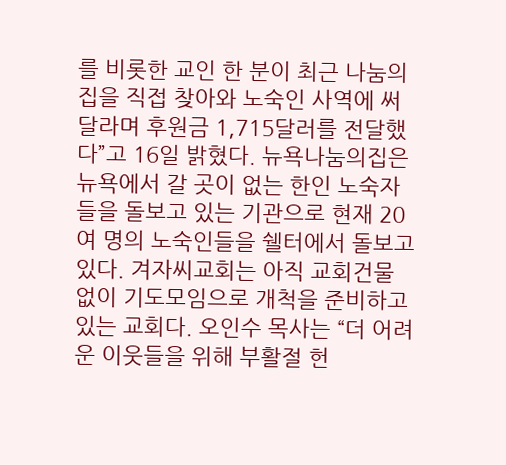를 비롯한 교인 한 분이 최근 나눔의집을 직접 찾아와 노숙인 사역에 써달라며 후원금 1,715달러를 전달했다”고 16일 밝혔다. 뉴욕나눔의집은 뉴욕에서 갈 곳이 없는 한인 노숙자들을 돌보고 있는 기관으로 현재 20여 명의 노숙인들을 쉘터에서 돌보고 있다. 겨자씨교회는 아직 교회건물 없이 기도모임으로 개척을 준비하고 있는 교회다. 오인수 목사는 “더 어려운 이웃들을 위해 부활절 헌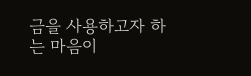금을 사용하고자 하는 마음이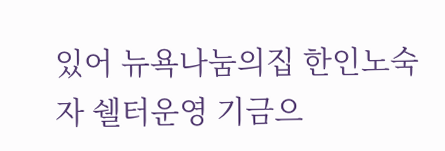있어 뉴욕나눔의집 한인노숙자 쉘터운영 기금으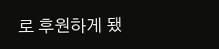로 후원하게 됐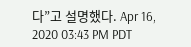다”고 설명했다. Apr 16, 2020 03:43 PM PDT